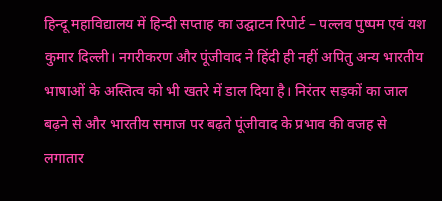हिन्दू महाविद्यालय में हिन्दी सप्ताह का उद्घाटन रिपोर्ट – पल्लव पुष्पम एवं यश कुमार दिल्ली। नगरीकरण और पूंजीवाद ने हिंदी ही नहीं अपितु अन्य भारतीय भाषाओं के अस्तित्व को भी खतरे में डाल दिया है। निरंतर सड़कों का जाल बढ़ने से और भारतीय समाज पर बढ़ते पूंजीवाद के प्रभाव की वजह से लगातार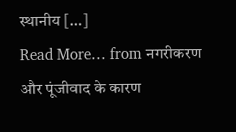स्थानीय […]
Read More… from नगरीकरण और पूंजीवाद के कारण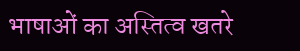भाषाओं का अस्तित्व खतरे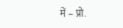में – प्रो.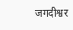जगदीश्वर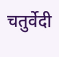चतुर्वेदी